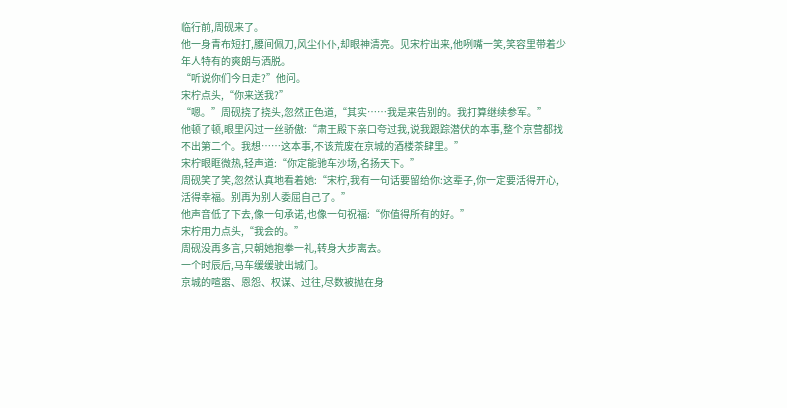临行前,周砚来了。
他一身青布短打,腰间佩刀,风尘仆仆,却眼神清亮。见宋柠出来,他咧嘴一笑,笑容里带着少年人特有的爽朗与洒脱。
“听说你们今日走?”他问。
宋柠点头,“你来送我?”
“嗯。”周砚挠了挠头,忽然正色道,“其实……我是来告别的。我打算继续参军。”
他顿了顿,眼里闪过一丝骄傲:“肃王殿下亲口夸过我,说我跟踪潜伏的本事,整个京营都找不出第二个。我想……这本事,不该荒废在京城的酒楼茶肆里。”
宋柠眼眶微热,轻声道:“你定能驰车沙场,名扬天下。”
周砚笑了笑,忽然认真地看着她:“宋柠,我有一句话要留给你:这辈子,你一定要活得开心,活得幸福。别再为别人委屈自己了。”
他声音低了下去,像一句承诺,也像一句祝福:“你值得所有的好。”
宋柠用力点头,“我会的。”
周砚没再多言,只朝她抱拳一礼,转身大步离去。
一个时辰后,马车缓缓驶出城门。
京城的喧嚣、恩怨、权谋、过往,尽数被抛在身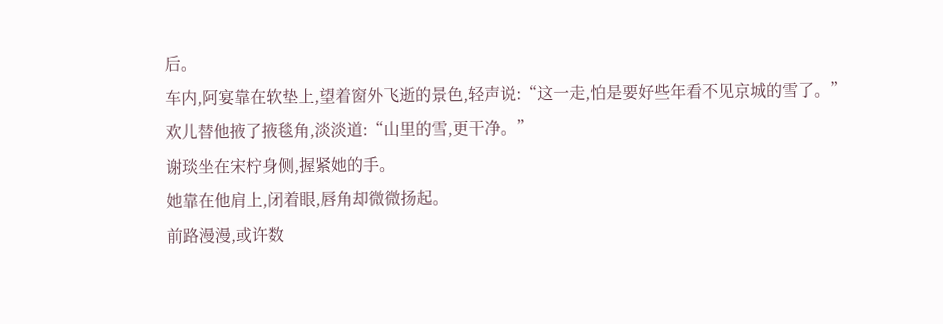后。
车内,阿宴靠在软垫上,望着窗外飞逝的景色,轻声说:“这一走,怕是要好些年看不见京城的雪了。”
欢儿替他掖了掖毯角,淡淡道:“山里的雪,更干净。”
谢琰坐在宋柠身侧,握紧她的手。
她靠在他肩上,闭着眼,唇角却微微扬起。
前路漫漫,或许数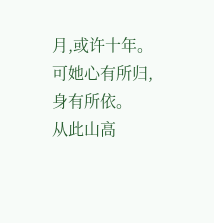月,或许十年。
可她心有所归,身有所依。
从此山高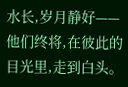水长,岁月静好——
他们终将,在彼此的目光里,走到白头。